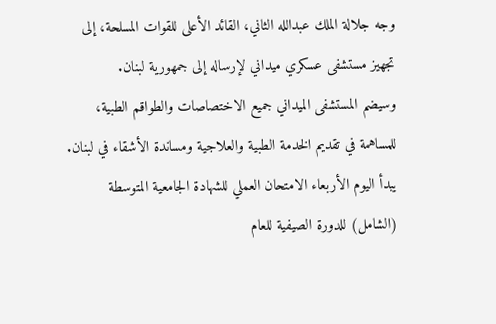وجه جلالة الملك عبدالله الثاني، القائد الأعلى للقوات المسلحة، إلى تجهيز مستشفى عسكري ميداني لإرساله إلى جمهورية لبنان.
وسيضم المستشفى الميداني جميع الاختصاصات والطواقم الطبية، للمساهمة في تقديم الخدمة الطبية والعلاجية ومساندة الأشقاء في لبنان.
يبدأ اليوم الأربعاء الامتحان العملي للشهادة الجامعية المتوسطة (الشامل) للدورة الصيفية للعام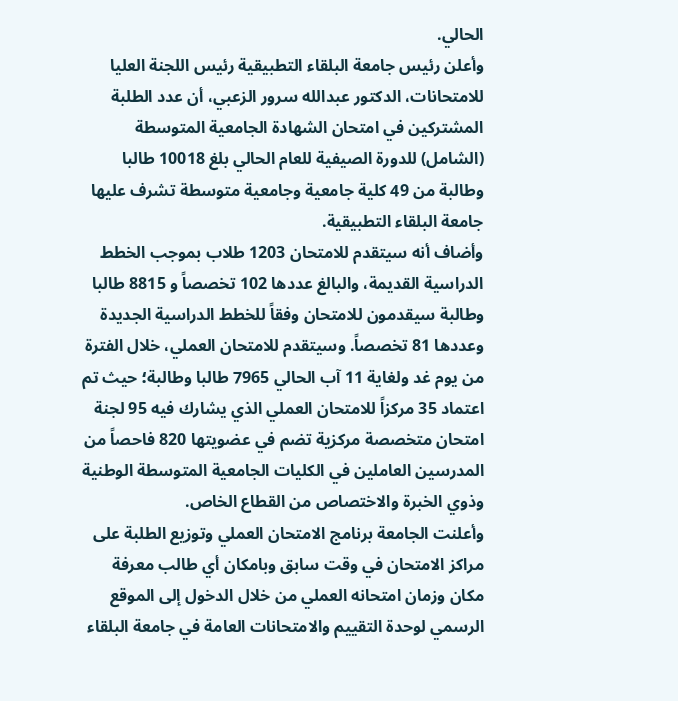الحالي.
وأعلن رئيس جامعة البلقاء التطبيقية رئيس اللجنة العليا للامتحانات، الدكتور عبدالله سرور الزعبي، أن عدد الطلبة المشتركين في امتحان الشهادة الجامعية المتوسطة (الشامل) للدورة الصيفية للعام الحالي بلغ 10018 طالبا وطالبة من 49 كلية جامعية وجامعية متوسطة تشرف عليها جامعة البلقاء التطبيقية.
وأضاف أنه سيتقدم للامتحان 1203 طلاب بموجب الخطط الدراسية القديمة، والبالغ عددها 102 تخصصاً و 8815 طالبا وطالبة سيقدمون للامتحان وفقاً للخطط الدراسية الجديدة وعددها 81 تخصصاً. وسيتقدم للامتحان العملي، خلال الفترة من يوم غد ولغاية 11 آب الحالي 7965 طالبا وطالبة؛ حيث تم اعتماد 35 مركزاً للامتحان العملي الذي يشارك فيه 95 لجنة امتحان متخصصة مركزية تضم في عضويتها 820 فاحصاً من المدرسين العاملين في الكليات الجامعية المتوسطة الوطنية وذوي الخبرة والاختصاص من القطاع الخاص.
وأعلنت الجامعة برنامج الامتحان العملي وتوزيع الطلبة على مراكز الامتحان في وقت سابق وبامكان أي طالب معرفة مكان وزمان امتحانه العملي من خلال الدخول إلى الموقع الرسمي لوحدة التقييم والامتحانات العامة في جامعة البلقاء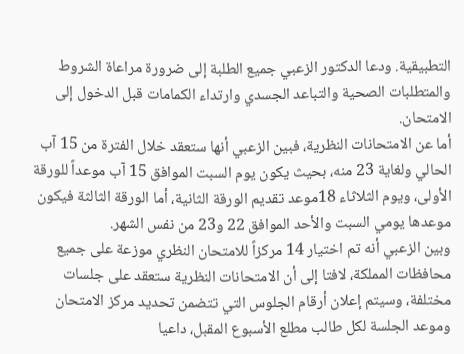التطبيقية. ودعا الدكتور الزعبي جميع الطلبة إلى ضرورة مراعاة الشروط والمتطلبات الصحية والتباعد الجسدي وارتداء الكمامات قبل الدخول إلى الامتحان.
أما عن الامتحانات النظرية، فبين الزعبي أنها ستعقد خلال الفترة من 15 آب الحالي ولغاية 23 منه، بحيث يكون يوم السبت الموافق 15 آب موعداً للورقة الأولى، ويوم الثلاثاء 18موعد تقديم الورقة الثانية، أما الورقة الثالثة فيكون موعدها يومي السبت والأحد الموافق 22 و23 من نفس الشهر.
وبين الزعبي أنه تم اختيار 14 مركزاً للامتحان النظري موزعة على جميع محافظات المملكة، لافتا إلى أن الامتحانات النظرية ستعقد على جلسات مختلفة، وسيتم إعلان أرقام الجلوس التي تتضمن تحديد مركز الامتحان وموعد الجلسة لكل طالب مطلع الأسبوع المقبل، داعيا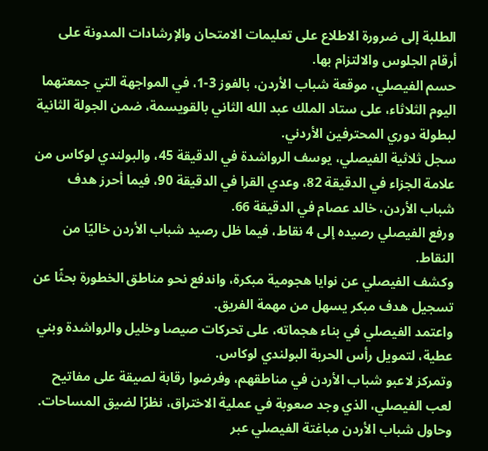الطلبة إلى ضرورة الاطلاع على تعليمات الامتحان والإرشادات المدونة على أرقام الجلوس والالتزام بها.
حسم الفيصلي، موقعة شباب الأردن، بالفوز 3-1، في المواجهة التي جمعتهما اليوم الثلاثاء، على ستاد الملك عبد الله الثاني بالقويسمة، ضمن الجولة الثانية لبطولة دوري المحترفين الأردني.
سجل ثلاثية الفيصلي، يوسف الرواشدة في الدقيقة 45، والبولندي لوكاس من علامة الجزاء في الدقيقة 82، وعدي القرا في الدقيقة 90، فيما أحرز هدف شباب الأردن، خالد عصام في الدقيقة 66.
ورفع الفيصلي رصيده إلى 4 نقاط، فيما ظل رصيد شباب الأردن خاليًا من النقاط.
وكشف الفيصلي عن نوايا هجومية مبكرة، واندفع نحو مناطق الخطورة بحثًا عن تسجيل هدف مبكر يسهل من مهمة الفريق.
واعتمد الفيصلي في بناء هجماته، على تحركات صيصا وخليل والرواشدة وبني عطية، لتمويل رأس الحربة البولندي لوكاس.
وتمركز لاعبو شباب الأردن في مناطقهم، وفرضوا رقابة لصيقة على مفاتيح لعب الفيصلي، الذي وجد صعوبة في عملية الاختراق، نظرًا لضيق المساحات.
وحاول شباب الأردن مباغتة الفيصلي عبر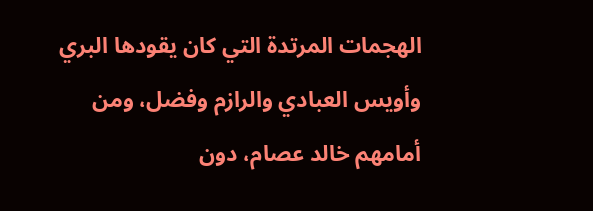الهجمات المرتدة التي كان يقودها البري وأويس العبادي والرازم وفضل، ومن أمامهم خالد عصام، دون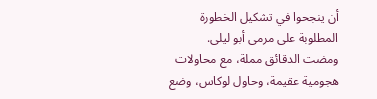أن ينجحوا في تشكيل الخطورة المطلوبة على مرمى أبو ليلى.
ومضت الدقائق مملة، مع محاولات هجومية عقيمة، وحاول لوكاس، وضع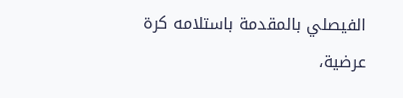الفيصلي بالمقدمة باستلامه كرة عرضية،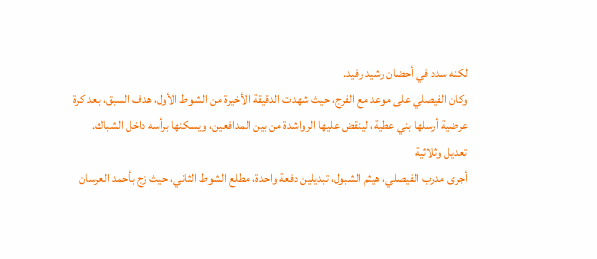لكنه سدد في أحضان رشيد رفيد.
وكان الفيصلي على موعد مع الفرج، حيث شهدت الدقيقة الأخيرة من الشوط الأول، هدف السبق، بعد كرة عرضية أرسلها بني عطية، لينقض عليها الرواشدة من بين المدافعين، ويسكنها برأسه داخل الشباك.
تعديل وثلاثية
أجرى مدرب الفيصلي، هيثم الشبول، تبديلين دفعة واحدة، مطلع الشوط الثاني، حيث زج بأحمد العرسان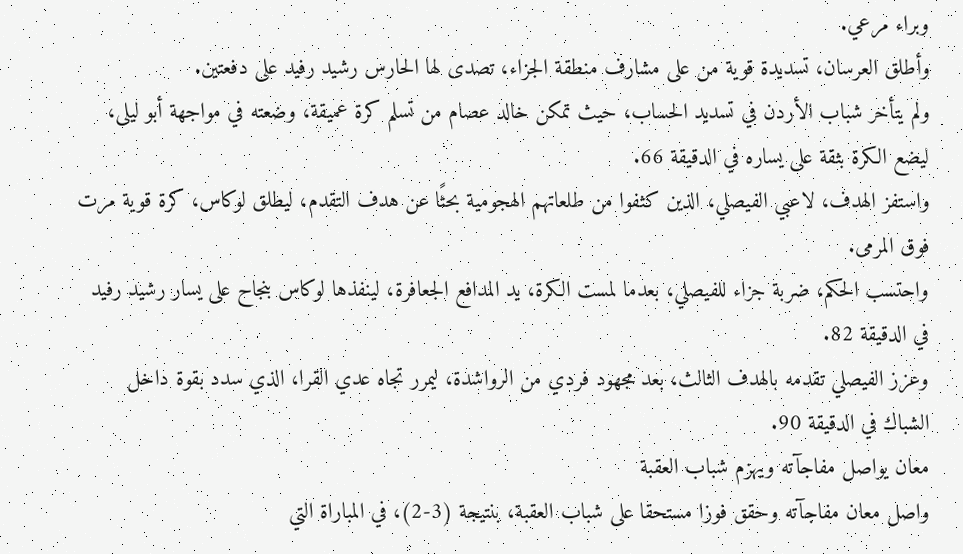وبراء مرعي.
وأطلق العرسان، تسديدة قوية من على مشارف منطقة الجزاء، تصدى لها الحارس رشيد رفيد على دفعتين.
ولم يتأخر شباب الأردن في تسديد الحساب، حيث تمكن خالد عصام من تسلم كرة عميقة، وضعته في مواجهة أبو ليلى، ليضع الكرة بثقة على يساره في الدقيقة 66.
واستفز الهدف، لاعبي الفيصلي، الذين كثفوا من طلعاتهم الهجومية بحثًا عن هدف التقدم، ليطلق لوكاس، كرة قوية مرت فوق المرمى.
واحتسب الحكم، ضربة جزاء للفيصلي، بعدما لمست الكرة، يد المدافع الجعافرة، لينفذها لوكاس بنجاح على يسار رشيد رفيد في الدقيقة 82.
وعزز الفيصلي تقدمه بالهدف الثالث، بعد مجهود فردي من الرواشدة، ليمرر تجاه عدي القرا، الذي سدد بقوة داخل الشباك في الدقيقة 90.
معان يواصل مفاجآته ويهزم شباب العقبة
واصل معان مفاجآته وحقق فوزا مستحقا على شباب العقبة، بنتيجة (3-2)، في المباراة التي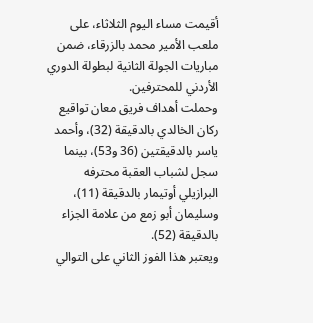أقيمت مساء اليوم الثلاثاء، على ملعب الأمير محمد بالزرقاء، ضمن مباريات الجولة الثانية لبطولة الدوري الأردني للمحترفين.
وحملت أهداف فريق معان تواقيع ركان الخالدي بالدقيقة (32)، وأحمد ياسر بالدقيقتين (36 و53)، بينما سجل لشباب العقبة محترفه البرازيلي أوتيمار بالدقيقة (11)، وسليمان أبو زمع من علامة الجزاء بالدقيقة (52).
ويعتبر هذا الفوز الثاني على التوالي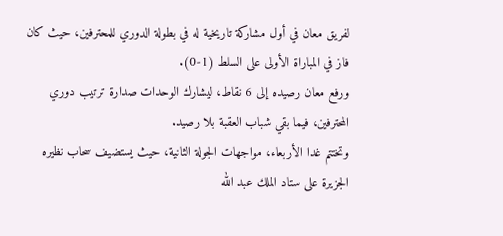لفريق معان في أول مشاركة تاريخية له في بطولة الدوري للمحترفين، حيث كان فاز في المباراة الأولى على السلط (1-0).
ورفع معان رصيده إلى 6 نقاط، ليشارك الوحدات صدارة ترتيب دوري المحترفين، فيما بقي شباب العقبة بلا رصيد.
وتختتم غدا الأربعاء، مواجهات الجولة الثانية، حيث يستضيف سحاب نظيره الجزيرة على ستاد الملك عبد الله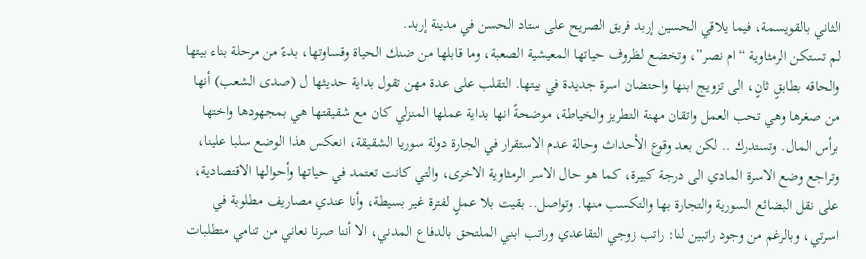الثاني بالقويسمة، فيما يلاقي الحسين إربد فريق الصريح على ستاد الحسن في مدينة إربد.
لم تستكن الرمثاوية “ام نصر”، وتخضع لظروف حياتها المعيشية الصعبة، وما قابلها من ضنك الحياة وقساوتها، بدءً من مرحلة بناء بيتها والحاقه بطابقٍ ثانٍ، الى تزويج ابنها واحتضان اسرة جديدة في بيتها. التقلب على عدة مهن تقول بداية حديثها ل (صدى الشعب) أنها من صغرها وهي تحب العمل واتقان مهنة التطريز والخياطة، موضحةً انها بداية عملها المنزلي كان مع شقيقتها هي بمجهودها واختها برأس المال. وتستدرك .. لكن بعد وقوع الأحداث وحالة عدم الاستقرار في الجارة دولة سوريا الشقيقة، انعكس هذا الوضع سلبا علينا، وتراجع وضع الاسرة المادي الى درجة كبيرة، كما هو حال الاسر الرمثاوية الاخرى، والتي كانت تعتمد في حياتها وأحوالها الاقتصادية، على نقل البضائع السورية والتجارة بها والتكسب منها. وتواصل.. بقيت بلا عملٍ لفترة غير بسيطة، وأنا عندي مصاريف مطلوبة في اسرتي، وبالرغم من وجود راتبين لنا: راتب زوجي التقاعدي وراتب ابني الملتحق بالدفاع المدني، الا أننا صرنا نعاني من تنامي متطلبات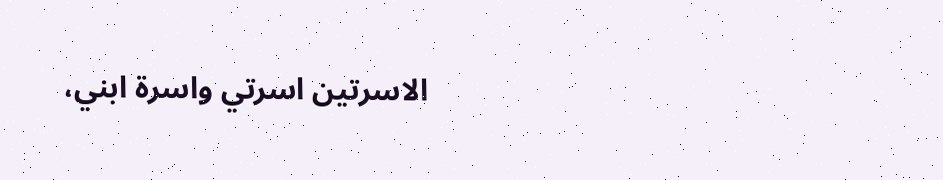الاسرتين اسرتي واسرة ابني،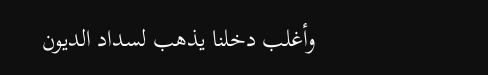وأغلب دخلنا يذهب لسداد الديون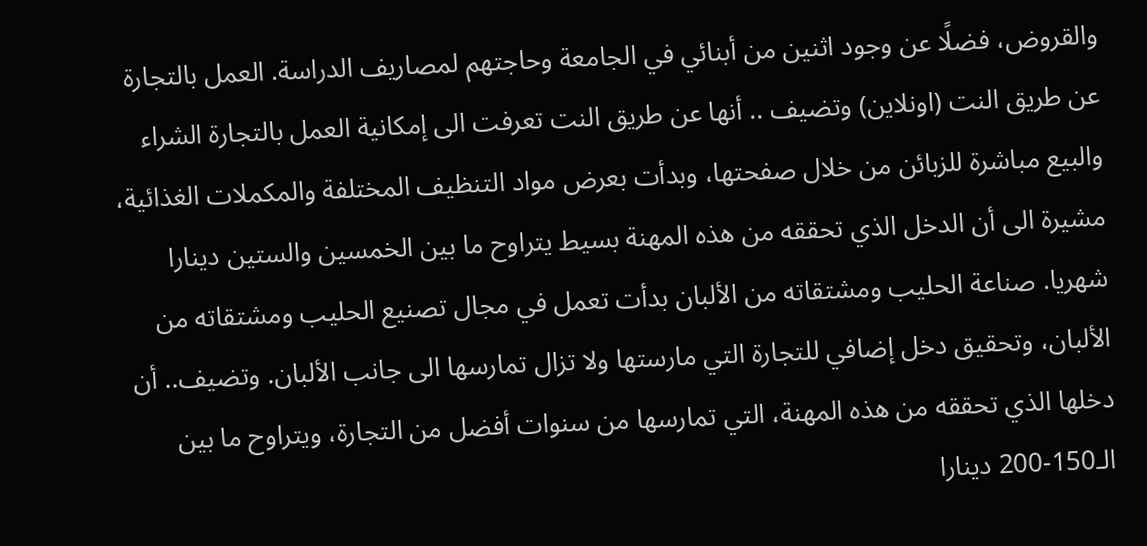والقروض، فضلًا عن وجود اثنين من أبنائي في الجامعة وحاجتهم لمصاريف الدراسة. العمل بالتجارة عن طريق النت (اونلاين) وتضيف .. أنها عن طريق النت تعرفت الى إمكانية العمل بالتجارة الشراء والبيع مباشرة للزبائن من خلال صفحتها، وبدأت بعرض مواد التنظيف المختلفة والمكملات الغذائية، مشيرة الى أن الدخل الذي تحققه من هذه المهنة بسيط يتراوح ما بين الخمسين والستين دينارا شهريا. صناعة الحليب ومشتقاته من الألبان بدأت تعمل في مجال تصنيع الحليب ومشتقاته من الألبان، وتحقيق دخل إضافي للتجارة التي مارستها ولا تزال تمارسها الى جانب الألبان. وتضيف.. أن دخلها الذي تحققه من هذه المهنة، التي تمارسها من سنوات أفضل من التجارة، ويتراوح ما بين الـ150-200 دينارا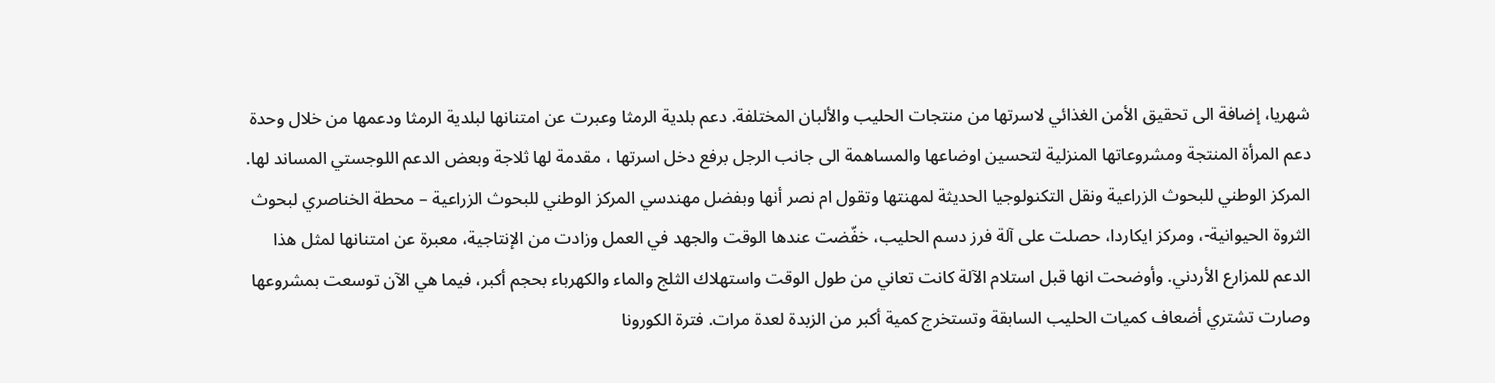شهريا، إضافة الى تحقيق الأمن الغذائي لاسرتها من منتجات الحليب والألبان المختلفة. دعم بلدية الرمثا وعبرت عن امتنانها لبلدية الرمثا ودعمها من خلال وحدة دعم المرأة المنتجة ومشروعاتها المنزلية لتحسين اوضاعها والمساهمة الى جانب الرجل برفع دخل اسرتها ، مقدمة لها ثلاجة وبعض الدعم اللوجستي المساند لها. المركز الوطني للبحوث الزراعية ونقل التكنولوجيا الحديثة لمهنتها وتقول ام نصر أنها وبفضل مهندسي المركز الوطني للبحوث الزراعية – محطة الخناصري لبحوث الثروة الحيوانية-، ومركز ايكاردا، حصلت على آلة فرز دسم الحليب، خفّضت عندها الوقت والجهد في العمل وزادت من الإنتاجية، معبرة عن امتنانها لمثل هذا الدعم للمزارع الأردني. وأوضحت انها قبل استلام الآلة كانت تعاني من طول الوقت واستهلاك الثلج والماء والكهرباء بحجم أكبر، فيما هي الآن توسعت بمشروعها وصارت تشتري أضعاف كميات الحليب السابقة وتستخرج كمية أكبر من الزبدة لعدة مرات. فترة الكورونا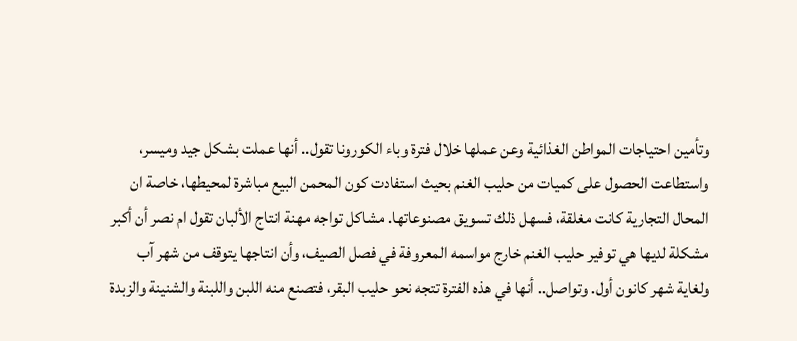وتأمين احتياجات المواطن الغذائية وعن عملها خلال فترة وباء الكورونا تقول.. أنها عملت بشكل جيد وميسر، واستطاعت الحصول على كميات من حليب الغنم بحيث استفادت كون المحمن البيع مباشرة لمحيطها، خاصة ان المحال التجارية كانت مغلقة، فسهل ذلك تسويق مصنوعاتها. مشاكل تواجه مهنة انتاج الألبان تقول ام نصر أن أكبر مشكلة لديها هي توفير حليب الغنم خارج مواسمه المعروفة في فصل الصيف، وأن انتاجها يتوقف من شهر آب ولغاية شهر كانون أول. وتواصل.. أنها في هذه الفترة تتجه نحو حليب البقر، فتصنع منه اللبن واللبنة والشنينة والزبدة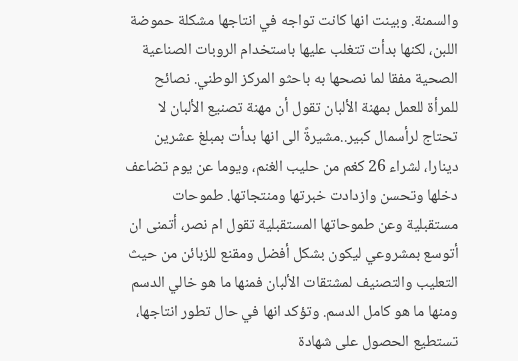والسمنة. وبينت انها كانت تواجه في انتاجها مشكلة حموضة اللبن، لكنها بدأت تتغلب عليها باستخدام الروبات الصناعية الصحية مفقا لما نصحها به باحثو المركز الوطني. نصائح للمرأة للعمل بمهنة الألبان تقول أن مهنة تصنيع الألبان لا تحتاج لرأسمال كبير..مشيرةً الى انها بدأت بمبلغ عشرين دينارا، لشراء 26 كغم من حليب الغنم، ويوما عن يوم تضاعف دخلها وتحسن وازدادت خبرتها ومنتجاتها. طموحات مستقبلية وعن طموحاتها المستقبلية تقول ام نصر، أتمنى ان أتوسع بمشروعي ليكون بشكل أفضل ومقنع للزبائن من حيث التعليب والتصنيف لمشتقات الألبان فمنها ما هو خالي الدسم ومنها ما هو كامل الدسم. وتؤكد انها في حال تطور انتاجها، تستطيع الحصول على شهادة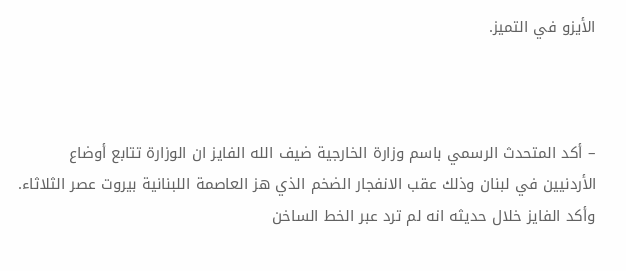الأيزو في التميز.



– أكد المتحدث الرسمي باسم وزارة الخارجية ضيف الله الفايز ان الوزارة تتابع أوضاع الأردنيين في لبنان وذلك عقب الانفجار الضخم الذي هز العاصمة اللبنانية بيروت عصر الثلاثاء.
وأكد الفايز خلال حديثه انه لم ترد عبر الخط الساخن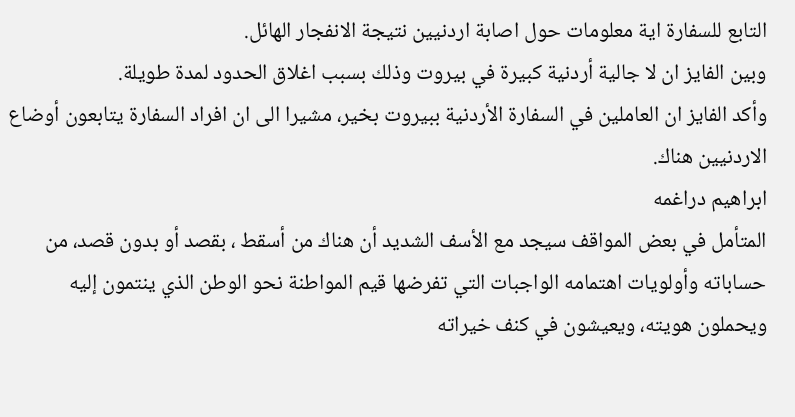التابع للسفارة اية معلومات حول اصابة اردنيين نتيجة الانفجار الهائل.
وبين الفايز ان لا جالية أردنية كبيرة في بيروت وذلك بسبب اغلاق الحدود لمدة طويلة.
وأكد الفايز ان العاملين في السفارة الأردنية ببيروت بخير، مشيرا الى ان افراد السفارة يتابعون أوضاع الاردنيين هناك.
ابراهيم دراغمه
المتأمل في بعض المواقف سيجد مع الأسف الشديد أن هناك من أسقط ، بقصد أو بدون قصد، من حساباته وأولويات اهتمامه الواجبات التي تفرضها قيم المواطنة نحو الوطن الذي ينتمون إليه ويحملون هويته، ويعيشون في كنف خيراته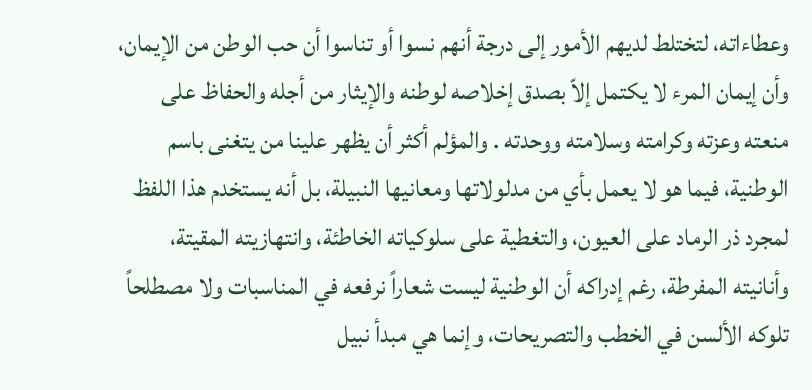وعطاءاته، لتختلط لديهم الأمور إلى درجة أنهم نسوا أو تناسوا أن حب الوطن من الإيمان، وأن إيمان المرء لا يكتمل إلاّ بصدق إخلاصه لوطنه والإيثار من أجله والحفاظ على منعته وعزته وكرامته وسلامته ووحدته . والمؤلم أكثر أن يظهر علينا من يتغنى باسم الوطنية، فيما هو لا يعمل بأي من مدلولاتها ومعانيها النبيلة، بل أنه يستخدم هذا اللفظ لمجرد ذر الرماد على العيون، والتغطية على سلوكياته الخاطئة، وانتهازيته المقيتة، وأنانيته المفرطة، رغم إدراكه أن الوطنية ليست شعاراً نرفعه في المناسبات ولا مصطلحاً تلوكه الألسن في الخطب والتصريحات، وإنما هي مبدأ نبيل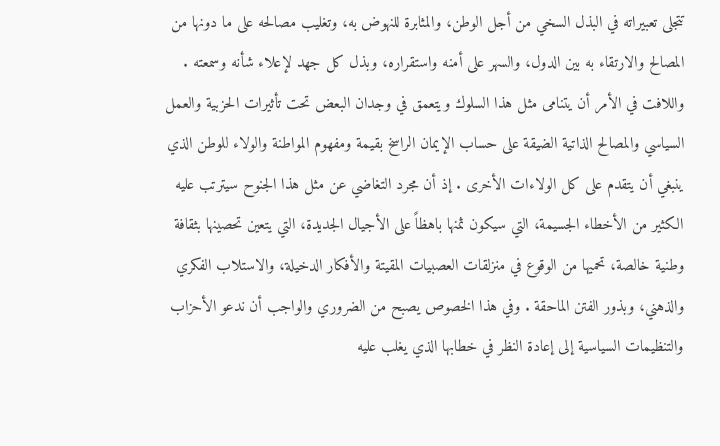تتجلى تعبيراته في البذل السخي من أجل الوطن، والمثابرة للنهوض به، وتغليب مصالحه على ما دونها من المصالح والارتقاء به بين الدول، والسهر على أمنه واستقراره، وبذل كل جهد لإعلاء شأنه وسمعته . واللافت في الأمر أن يتنامى مثل هذا السلوك ويتعمق في وجدان البعض تحت تأثيرات الحزبية والعمل السياسي والمصالح الذاتية الضيقة على حساب الإيمان الراسخ بقيمة ومفهوم المواطنة والولاء للوطن الذي ينبغي أن يتقدم على كل الولاءات الأخرى . إذ أن مجرد التغاضي عن مثل هذا الجنوح سيترتب عليه الكثير من الأخطاء الجسيمة، التي سيكون ثمنها باهظاً على الأجيال الجديدة، التي يتعين تحصينها بثقافة وطنية خالصة، تحميها من الوقوع في منزلقات العصبيات المقيتة والأفكار الدخيلة، والاستلاب الفكري والذهني، وبذور الفتن الماحقة . وفي هذا الخصوص يصبح من الضروري والواجب أن ندعو الأحزاب والتنظيمات السياسية إلى إعادة النظر في خطابها الذي يغلب عليه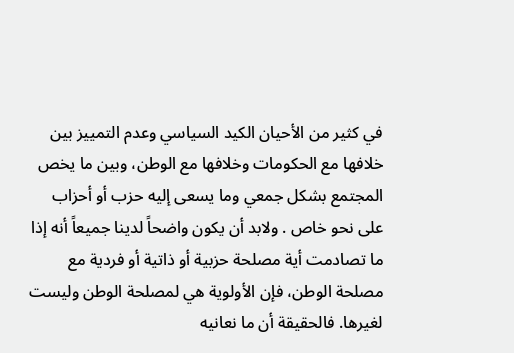في كثير من الأحيان الكيد السياسي وعدم التمييز بين خلافها مع الحكومات وخلافها مع الوطن، وبين ما يخص المجتمع بشكل جمعي وما يسعى إليه حزب أو أحزاب على نحو خاص . ولابد أن يكون واضحاً لدينا جميعاً أنه إذا ما تصادمت أية مصلحة حزبية أو ذاتية أو فردية مع مصلحة الوطن، فإن الأولوية هي لمصلحة الوطن وليست لغيرها. فالحقيقة أن ما نعانيه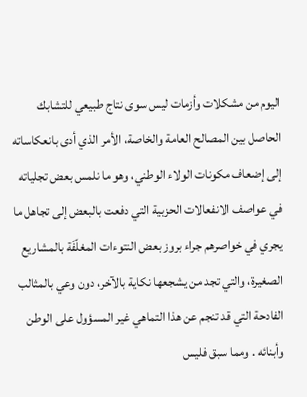اليوم من مشكلات وأزمات ليس سوى نتاج طبيعي للتشابك الحاصل بين المصالح العامة والخاصة، الأمر الذي أدى بانعكاساته إلى إضعاف مكونات الولاء الوطني، وهو ما نلمس بعض تجلياته في عواصف الانفعالات الحزبية التي دفعت بالبعض إلى تجاهل ما يجري في خواصرهم جراء بروز بعض النتوءات المغلّفَة بالمشاريع الصغيرة، والتي تجد من يشجعها نكاية بالآخر، دون وعي بالمثالب الفادحة التي قد تنجم عن هذا التماهي غير المسؤول على الوطن وأبنائه . ومما سبق فليس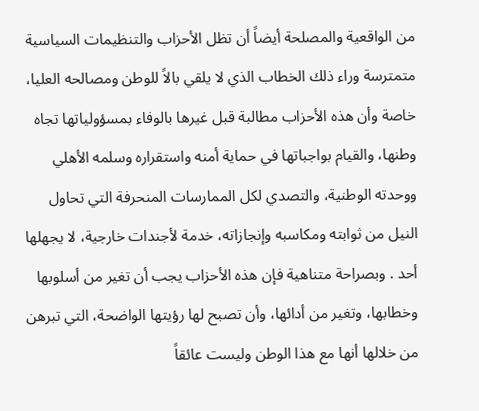من الواقعية والمصلحة أيضاً أن تظل الأحزاب والتنظيمات السياسية متمترسة وراء ذلك الخطاب الذي لا يلقي بالاً للوطن ومصالحه العليا، خاصة وأن هذه الأحزاب مطالبة قبل غيرها بالوفاء بمسؤولياتها تجاه وطنها، والقيام بواجباتها في حماية أمنه واستقراره وسلمه الأهلي ووحدته الوطنية، والتصدي لكل الممارسات المنحرفة التي تحاول النيل من ثوابته ومكاسبه وإنجازاته، خدمة لأجندات خارجية، لا يجهلها أحد . وبصراحة متناهية فإن هذه الأحزاب يجب أن تغير من أسلوبها وخطابها، وتغير من أدائها، وأن تصبح لها رؤيتها الواضحة، التي تبرهن من خلالها أنها مع هذا الوطن وليست عائقاً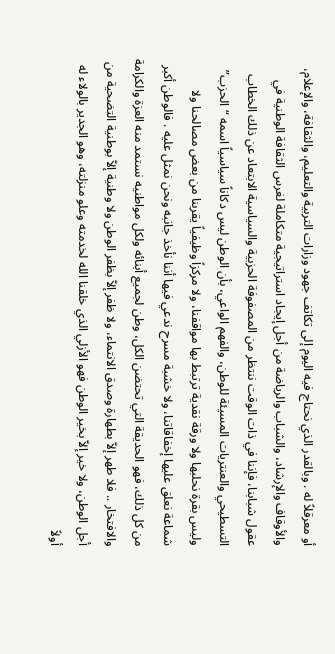أو معرقلاً له . وبالقدر الذي نحتاج فيه اليوم إلى تكاتف جهود وزارات التربية والتعليم، والثقافة، والإعلام، والأوقاف والإرشاد، والشباب والرياضة من أجل إيجاد استراتيجية متكاملة لغرس الثقافة الوطنية في عقول شبابنا، فإننا في ذات الوقت ننتظر من المصفوفة الحزبية والسياسية الابتعاد عن ذلك الخطاب التسطيحي والعنتريات المسيئة للوطن، والفهم الواعي، بأن الوطن ليس دكاناً سياسياً اسمه “الحزب” وليس بقرة نحلبها ولا ورقة نقدية ترتبط بها مواقفنا، ولا مركزاً وظيفياً يقربنا من بعض مصالحنا ولا شماعة نعلق عليها إخفاقاتنا، ولا خشبة مسرح ندعي فيها أننا نأخذ جانبه ونحن نمثل عليه . فالوطن أكبر من كل ذلك، فهو الحديقة التي تحتضن الكل، وطن لجميع أبنائه ولكل مواطنيه نستمد منه العزة والكرامة والافتخار .. فلا طهر إلاّ بطهارة وصدق الانتماء، ولا ظفر إلاّ بظفر الوطن ولا وطنية إلاّ بوطنية التضحية من أجل الوطن، ولا خير إلاّ بخير الوطن فهو الأزلي الذي خلقنا الله لخدمته وعلو منزلته، وهو الجدير بالولاء له أولاً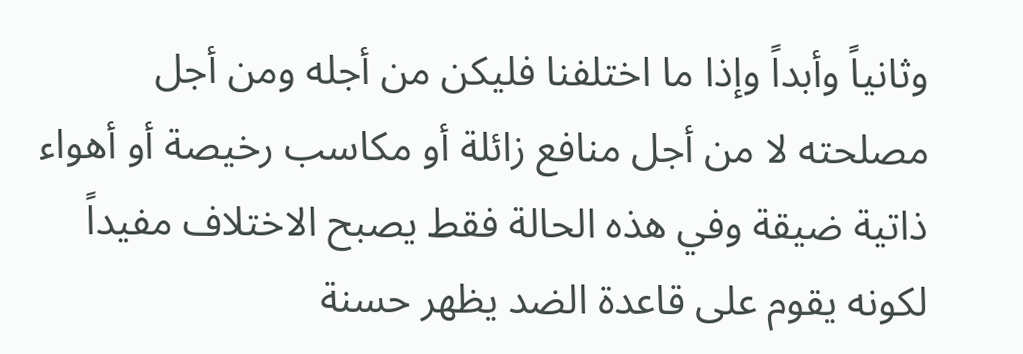وثانياً وأبداً وإذا ما اختلفنا فليكن من أجله ومن أجل مصلحته لا من أجل منافع زائلة أو مكاسب رخيصة أو أهواء ذاتية ضيقة وفي هذه الحالة فقط يصبح الاختلاف مفيداً لكونه يقوم على قاعدة الضد يظهر حسنة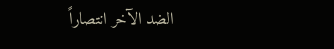الضد الآخر انتصاراً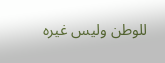للوطن وليس غيره